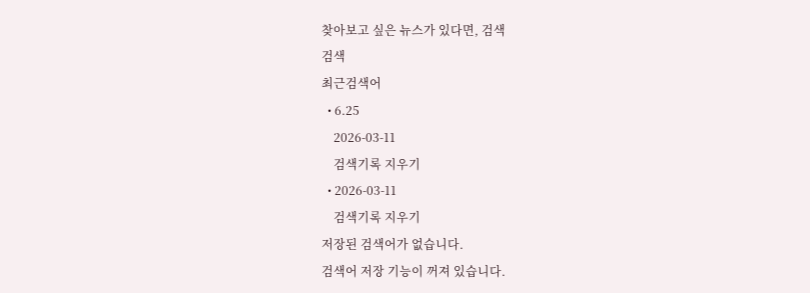찾아보고 싶은 뉴스가 있다면, 검색
검색
최근검색어
  • 6.25
    2026-03-11
    검색기록 지우기
  • 2026-03-11
    검색기록 지우기
저장된 검색어가 없습니다.
검색어 저장 기능이 꺼져 있습니다.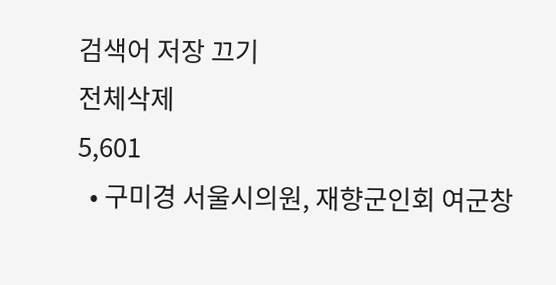검색어 저장 끄기
전체삭제
5,601
  • 구미경 서울시의원, 재향군인회 여군창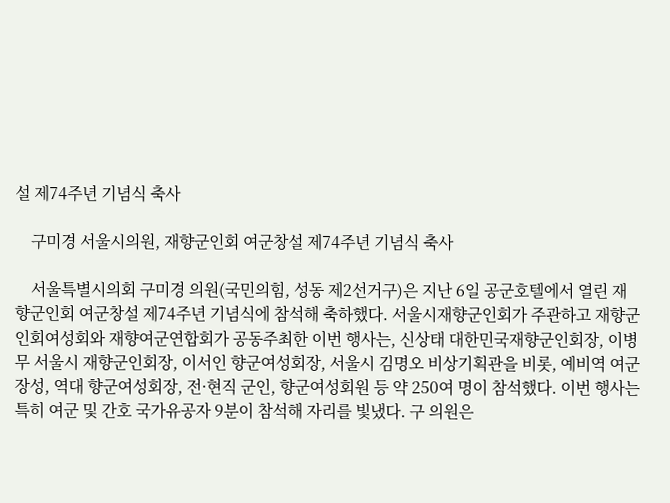설 제74주년 기념식 축사

    구미경 서울시의원, 재향군인회 여군창설 제74주년 기념식 축사

    서울특별시의회 구미경 의원(국민의힘, 성동 제2선거구)은 지난 6일 공군호텔에서 열린 재향군인회 여군창설 제74주년 기념식에 참석해 축하했다. 서울시재향군인회가 주관하고 재향군인회여성회와 재향여군연합회가 공동주최한 이번 행사는, 신상태 대한민국재향군인회장, 이병무 서울시 재향군인회장, 이서인 향군여성회장, 서울시 김명오 비상기획관을 비롯, 예비역 여군 장성, 역대 향군여성회장, 전·현직 군인, 향군여성회원 등 약 250여 명이 참석했다. 이번 행사는 특히 여군 및 간호 국가유공자 9분이 참석해 자리를 빛냈다. 구 의원은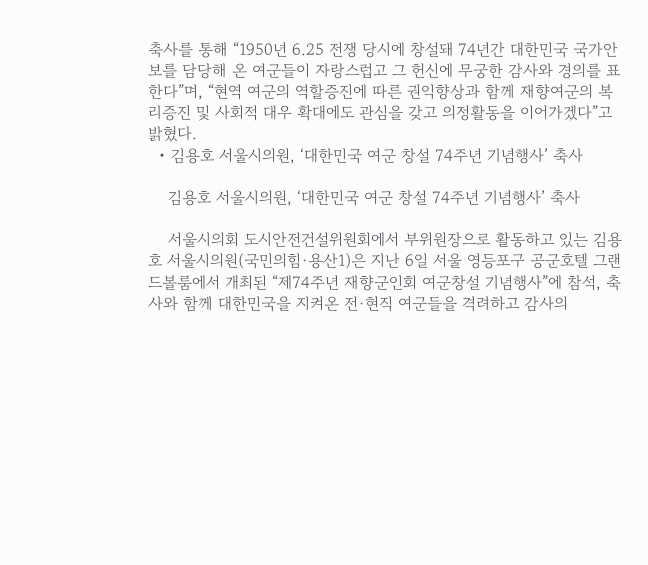축사를 통해 “1950년 6.25 전쟁 당시에 창설돼 74년간 대한민국 국가안보를 담당해 온 여군들이 자랑스럽고 그 헌신에 무궁한 감사와 경의를 표한다”며, “현역 여군의 역할증진에 따른 권익향상과 함께 재향여군의 복리증진 및 사회적 대우 확대에도 관심을 갖고 의정활동을 이어가겠다”고 밝혔다.
  • 김용호 서울시의원, ‘대한민국 여군 창설 74주년 기념행사’ 축사

    김용호 서울시의원, ‘대한민국 여군 창설 74주년 기념행사’ 축사

    서울시의회 도시안전건설위원회에서 부위원장으로 활동하고 있는 김용호 서울시의원(국민의힘·용산1)은 지난 6일 서울 영등포구 공군호텔 그랜드볼룸에서 개최된 “제74주년 재향군인회 여군창설 기념행사”에 참석, 축사와 함께 대한민국을 지켜온 전·현직 여군들을 격려하고 감사의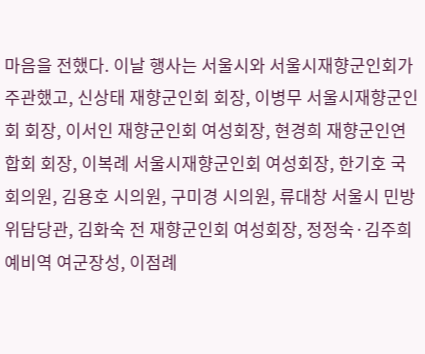마음을 전했다. 이날 행사는 서울시와 서울시재향군인회가 주관했고, 신상태 재향군인회 회장, 이병무 서울시재향군인회 회장, 이서인 재향군인회 여성회장, 현경희 재향군인연합회 회장, 이복례 서울시재향군인회 여성회장, 한기호 국회의원, 김용호 시의원, 구미경 시의원, 류대창 서울시 민방위담당관, 김화숙 전 재향군인회 여성회장, 정정숙·김주희 예비역 여군장성, 이점례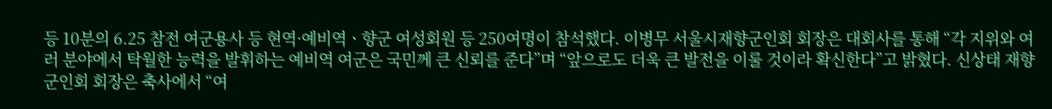등 10분의 6.25 참전 여군용사 등 현역·예비역ㆍ향군 여성회원 등 250여명이 참석했다. 이병무 서울시재향군인회 회장은 대회사를 통해 “각 지위와 여러 분야에서 탁월한 능력을 발휘하는 예비역 여군은 국민께 큰 신뢰를 준다”며 “앞으로도 더욱 큰 발전을 이룰 것이라 확신한다”고 밝혔다. 신상태 재향군인회 회장은 축사에서 “여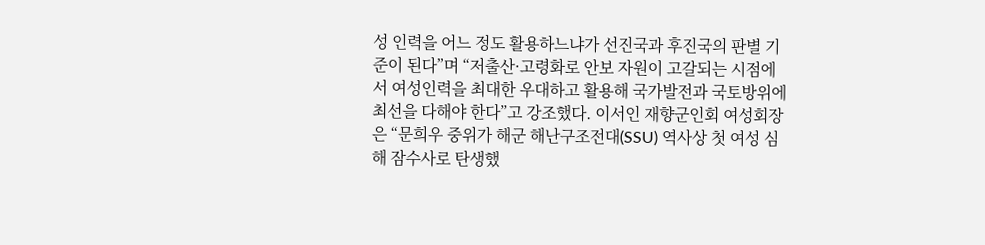성 인력을 어느 정도 활용하느냐가 선진국과 후진국의 판별 기준이 된다”며 “저출산·고령화로 안보 자원이 고갈되는 시점에서 여성인력을 최대한 우대하고 활용해 국가발전과 국토방위에 최선을 다해야 한다”고 강조했다. 이서인 재향군인회 여성회장은 “문희우 중위가 해군 해난구조전대(SSU) 역사상 첫 여성 심해 잠수사로 탄생했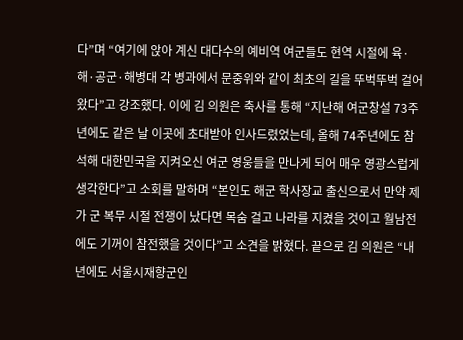다”며 “여기에 앉아 계신 대다수의 예비역 여군들도 현역 시절에 육·해·공군·해병대 각 병과에서 문중위와 같이 최초의 길을 뚜벅뚜벅 걸어왔다”고 강조했다. 이에 김 의원은 축사를 통해 “지난해 여군창설 73주년에도 같은 날 이곳에 초대받아 인사드렸었는데, 올해 74주년에도 참석해 대한민국을 지켜오신 여군 영웅들을 만나게 되어 매우 영광스럽게 생각한다”고 소회를 말하며 “본인도 해군 학사장교 출신으로서 만약 제가 군 복무 시절 전쟁이 났다면 목숨 걸고 나라를 지켰을 것이고 월남전에도 기꺼이 참전했을 것이다”고 소견을 밝혔다. 끝으로 김 의원은 “내년에도 서울시재향군인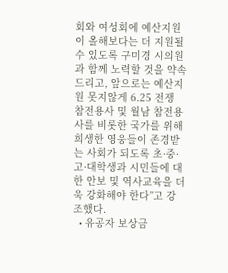회와 여성회에 예산지원이 올해보다는 더 지원될 수 있도록 구미경 시의원과 함께 노력할 것을 약속드리고, 앞으로는 예산지원 못지않게 6.25 전쟁 참전용사 및 월남 참전용사를 비롯한 국가를 위해 희생한 영웅들이 존경받는 사회가 되도록 초·중·고·대학생과 시민들에 대한 안보 및 역사교육을 더욱 강화해야 한다”고 강조했다.
  • 유공자 보상금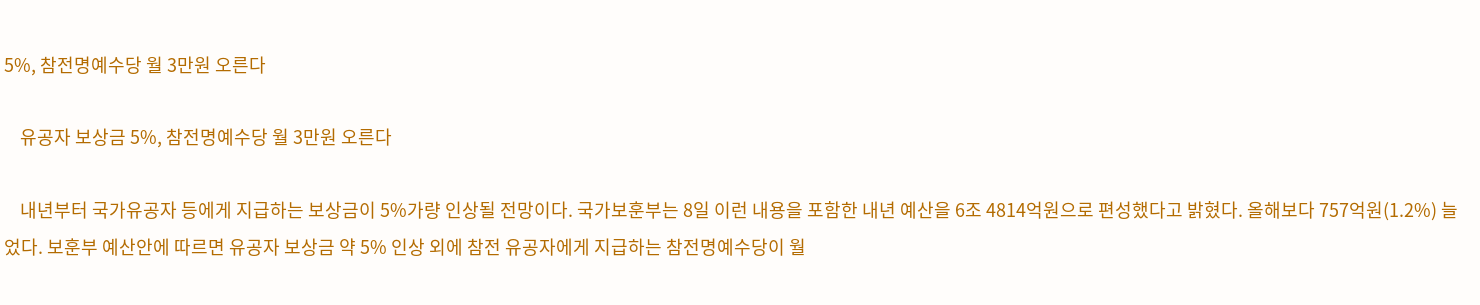5%, 참전명예수당 월 3만원 오른다

    유공자 보상금 5%, 참전명예수당 월 3만원 오른다

    내년부터 국가유공자 등에게 지급하는 보상금이 5%가량 인상될 전망이다. 국가보훈부는 8일 이런 내용을 포함한 내년 예산을 6조 4814억원으로 편성했다고 밝혔다. 올해보다 757억원(1.2%) 늘었다. 보훈부 예산안에 따르면 유공자 보상금 약 5% 인상 외에 참전 유공자에게 지급하는 참전명예수당이 월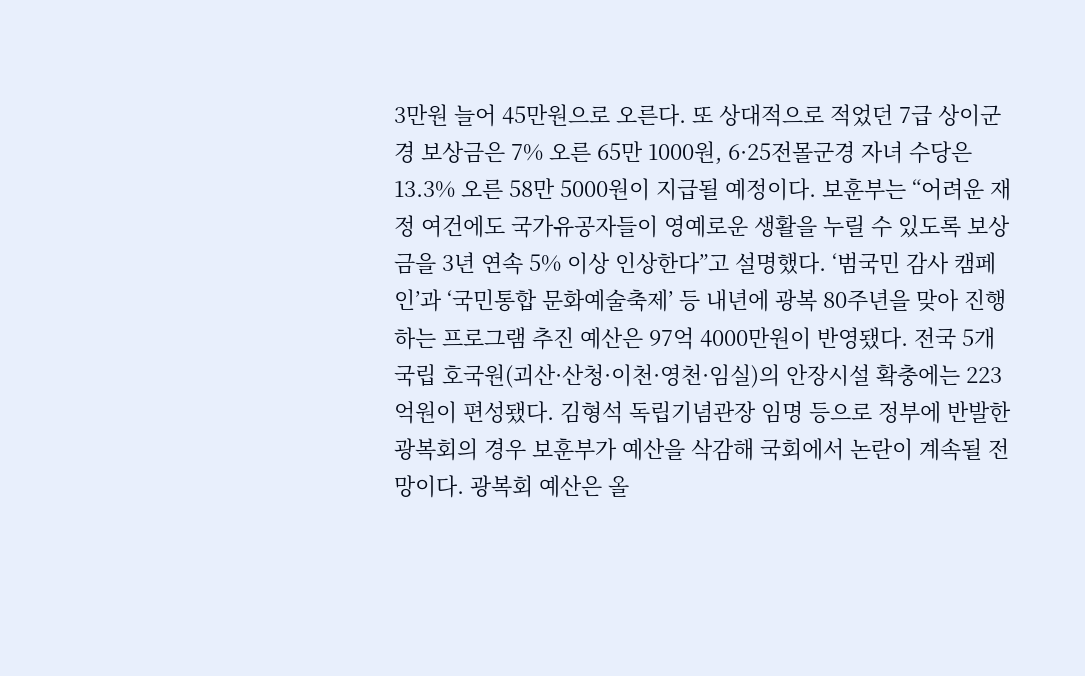3만원 늘어 45만원으로 오른다. 또 상대적으로 적었던 7급 상이군경 보상금은 7% 오른 65만 1000원, 6·25전몰군경 자녀 수당은 13.3% 오른 58만 5000원이 지급될 예정이다. 보훈부는 “어려운 재정 여건에도 국가유공자들이 영예로운 생활을 누릴 수 있도록 보상금을 3년 연속 5% 이상 인상한다”고 설명했다. ‘범국민 감사 캠페인’과 ‘국민통합 문화예술축제’ 등 내년에 광복 80주년을 맞아 진행하는 프로그램 추진 예산은 97억 4000만원이 반영됐다. 전국 5개 국립 호국원(괴산·산청·이천·영천·임실)의 안장시설 확충에는 223억원이 편성됐다. 김형석 독립기념관장 임명 등으로 정부에 반발한 광복회의 경우 보훈부가 예산을 삭감해 국회에서 논란이 계속될 전망이다. 광복회 예산은 올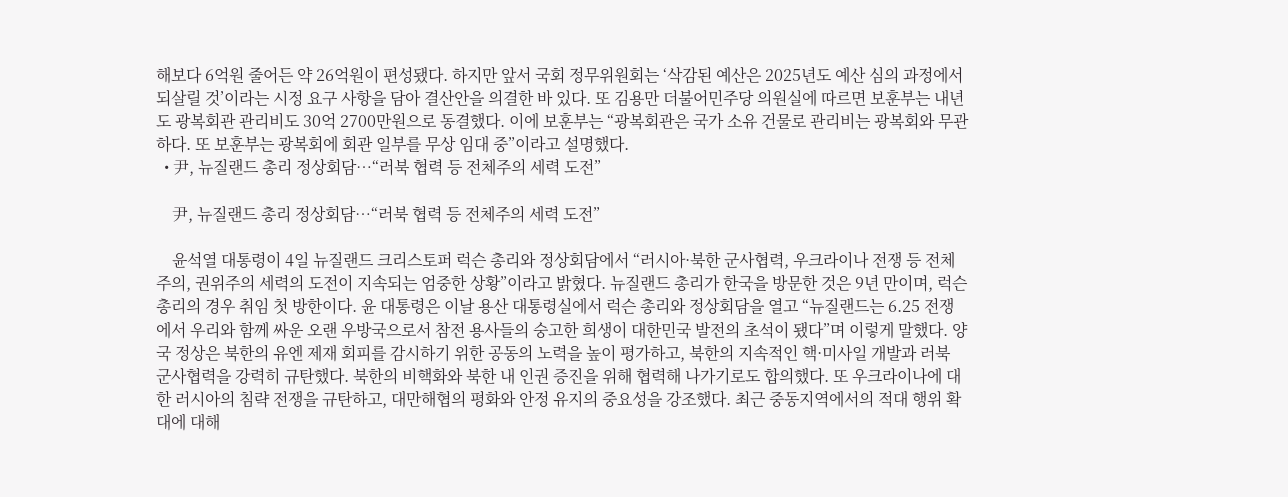해보다 6억원 줄어든 약 26억원이 편성됐다. 하지만 앞서 국회 정무위원회는 ‘삭감된 예산은 2025년도 예산 심의 과정에서 되살릴 것’이라는 시정 요구 사항을 담아 결산안을 의결한 바 있다. 또 김용만 더불어민주당 의원실에 따르면 보훈부는 내년도 광복회관 관리비도 30억 2700만원으로 동결했다. 이에 보훈부는 “광복회관은 국가 소유 건물로 관리비는 광복회와 무관하다. 또 보훈부는 광복회에 회관 일부를 무상 임대 중”이라고 설명했다.
  • 尹, 뉴질랜드 총리 정상회담…“러북 협력 등 전체주의 세력 도전”

    尹, 뉴질랜드 총리 정상회담…“러북 협력 등 전체주의 세력 도전”

    윤석열 대통령이 4일 뉴질랜드 크리스토퍼 럭슨 총리와 정상회담에서 “러시아·북한 군사협력, 우크라이나 전쟁 등 전체주의, 권위주의 세력의 도전이 지속되는 엄중한 상황”이라고 밝혔다. 뉴질랜드 총리가 한국을 방문한 것은 9년 만이며, 럭슨 총리의 경우 취임 첫 방한이다. 윤 대통령은 이날 용산 대통령실에서 럭슨 총리와 정상회담을 열고 “뉴질랜드는 6.25 전쟁에서 우리와 함께 싸운 오랜 우방국으로서 참전 용사들의 숭고한 희생이 대한민국 발전의 초석이 됐다”며 이렇게 말했다. 양국 정상은 북한의 유엔 제재 회피를 감시하기 위한 공동의 노력을 높이 평가하고, 북한의 지속적인 핵·미사일 개발과 러북 군사협력을 강력히 규탄했다. 북한의 비핵화와 북한 내 인권 증진을 위해 협력해 나가기로도 합의했다. 또 우크라이나에 대한 러시아의 침략 전쟁을 규탄하고, 대만해협의 평화와 안정 유지의 중요성을 강조했다. 최근 중동지역에서의 적대 행위 확대에 대해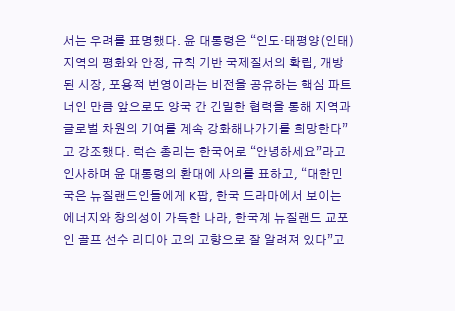서는 우려를 표명했다. 윤 대통령은 “인도·태평양(인태) 지역의 평화와 안정, 규칙 기반 국제질서의 확립, 개방된 시장, 포용적 번영이라는 비전을 공유하는 핵심 파트너인 만큼 앞으로도 양국 간 긴밀한 협력을 통해 지역과 글로벌 차원의 기여를 계속 강화해나가기를 희망한다”고 강조했다. 럭슨 총리는 한국어로 “안녕하세요”라고 인사하며 윤 대통령의 환대에 사의를 표하고, “대한민국은 뉴질랜드인들에게 K팝, 한국 드라마에서 보이는 에너지와 창의성이 가득한 나라, 한국계 뉴질랜드 교포인 골프 선수 리디아 고의 고향으로 잘 알려져 있다”고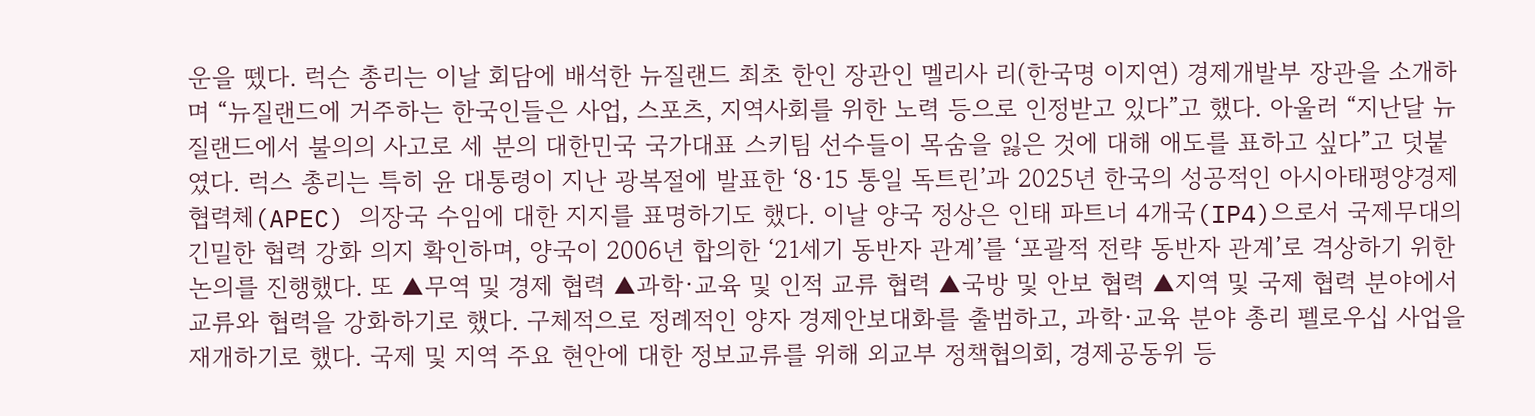운을 뗐다. 럭슨 총리는 이날 회담에 배석한 뉴질랜드 최초 한인 장관인 멜리사 리(한국명 이지연) 경제개발부 장관을 소개하며 “뉴질랜드에 거주하는 한국인들은 사업, 스포츠, 지역사회를 위한 노력 등으로 인정받고 있다”고 했다. 아울러 “지난달 뉴질랜드에서 불의의 사고로 세 분의 대한민국 국가대표 스키팀 선수들이 목숨을 잃은 것에 대해 애도를 표하고 싶다”고 덧붙였다. 럭스 총리는 특히 윤 대통령이 지난 광복절에 발표한 ‘8·15 통일 독트린’과 2025년 한국의 성공적인 아시아태평양경제협력체(APEC) 의장국 수임에 대한 지지를 표명하기도 했다. 이날 양국 정상은 인태 파트너 4개국(IP4)으로서 국제무대의 긴밀한 협력 강화 의지 확인하며, 양국이 2006년 합의한 ‘21세기 동반자 관계’를 ‘포괄적 전략 동반자 관계’로 격상하기 위한 논의를 진행했다. 또 ▲무역 및 경제 협력 ▲과학·교육 및 인적 교류 협력 ▲국방 및 안보 협력 ▲지역 및 국제 협력 분야에서 교류와 협력을 강화하기로 했다. 구체적으로 정례적인 양자 경제안보대화를 출범하고, 과학·교육 분야 총리 펠로우십 사업을 재개하기로 했다. 국제 및 지역 주요 현안에 대한 정보교류를 위해 외교부 정책협의회, 경제공동위 등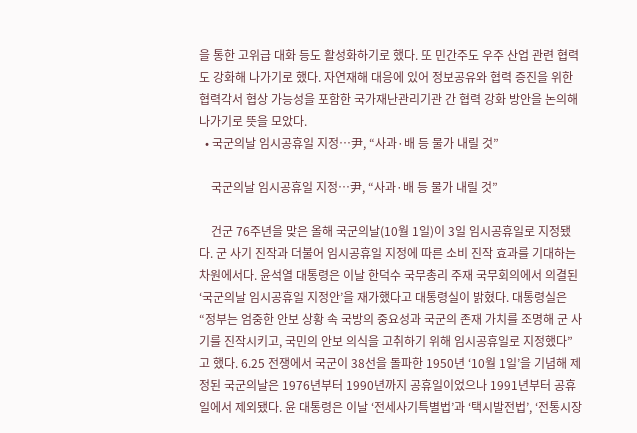을 통한 고위급 대화 등도 활성화하기로 했다. 또 민간주도 우주 산업 관련 협력도 강화해 나가기로 했다. 자연재해 대응에 있어 정보공유와 협력 증진을 위한 협력각서 협상 가능성을 포함한 국가재난관리기관 간 협력 강화 방안을 논의해 나가기로 뜻을 모았다.
  • 국군의날 임시공휴일 지정…尹, “사과·배 등 물가 내릴 것”

    국군의날 임시공휴일 지정…尹, “사과·배 등 물가 내릴 것”

    건군 76주년을 맞은 올해 국군의날(10월 1일)이 3일 임시공휴일로 지정됐다. 군 사기 진작과 더불어 임시공휴일 지정에 따른 소비 진작 효과를 기대하는 차원에서다. 윤석열 대통령은 이날 한덕수 국무총리 주재 국무회의에서 의결된 ‘국군의날 임시공휴일 지정안’을 재가했다고 대통령실이 밝혔다. 대통령실은 “정부는 엄중한 안보 상황 속 국방의 중요성과 국군의 존재 가치를 조명해 군 사기를 진작시키고, 국민의 안보 의식을 고취하기 위해 임시공휴일로 지정했다”고 했다. 6.25 전쟁에서 국군이 38선을 돌파한 1950년 ‘10월 1일’을 기념해 제정된 국군의날은 1976년부터 1990년까지 공휴일이었으나 1991년부터 공휴일에서 제외됐다. 윤 대통령은 이날 ‘전세사기특별법’과 ‘택시발전법’, ‘전통시장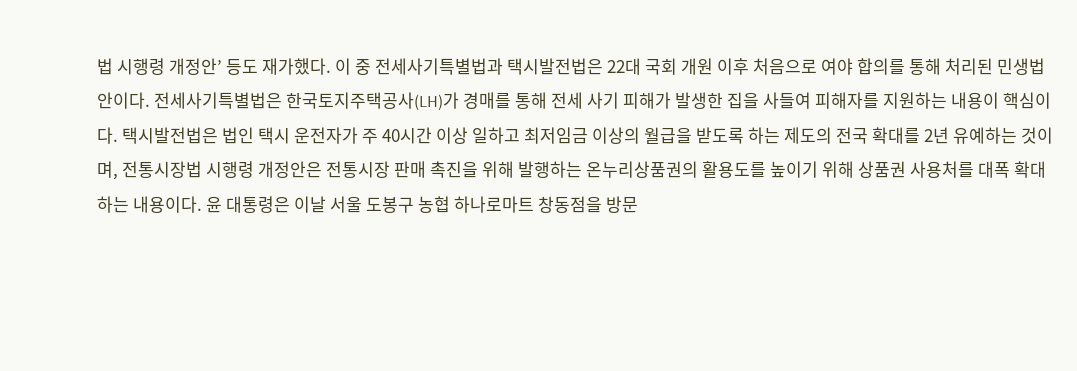법 시행령 개정안’ 등도 재가했다. 이 중 전세사기특별법과 택시발전법은 22대 국회 개원 이후 처음으로 여야 합의를 통해 처리된 민생법안이다. 전세사기특별법은 한국토지주택공사(LH)가 경매를 통해 전세 사기 피해가 발생한 집을 사들여 피해자를 지원하는 내용이 핵심이다. 택시발전법은 법인 택시 운전자가 주 40시간 이상 일하고 최저임금 이상의 월급을 받도록 하는 제도의 전국 확대를 2년 유예하는 것이며, 전통시장법 시행령 개정안은 전통시장 판매 촉진을 위해 발행하는 온누리상품권의 활용도를 높이기 위해 상품권 사용처를 대폭 확대하는 내용이다. 윤 대통령은 이날 서울 도봉구 농협 하나로마트 창동점을 방문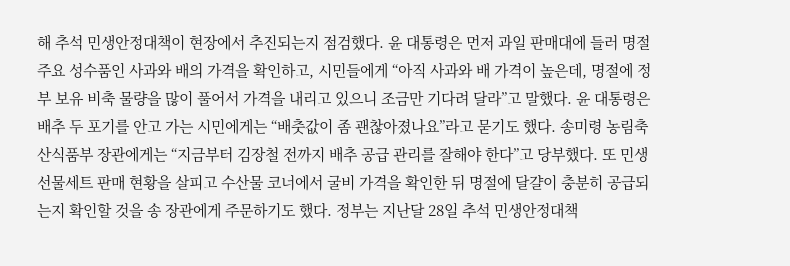해 추석 민생안정대책이 현장에서 추진되는지 점검했다. 윤 대통령은 먼저 과일 판매대에 들러 명절 주요 성수품인 사과와 배의 가격을 확인하고, 시민들에게 “아직 사과와 배 가격이 높은데, 명절에 정부 보유 비축 물량을 많이 풀어서 가격을 내리고 있으니 조금만 기다려 달라”고 말했다. 윤 대통령은 배추 두 포기를 안고 가는 시민에게는 “배춧값이 좀 괜찮아졌나요”라고 묻기도 했다. 송미령 농림축산식품부 장관에게는 “지금부터 김장철 전까지 배추 공급 관리를 잘해야 한다”고 당부했다. 또 민생 선물세트 판매 현황을 살피고 수산물 코너에서 굴비 가격을 확인한 뒤 명절에 달걀이 충분히 공급되는지 확인할 것을 송 장관에게 주문하기도 했다. 정부는 지난달 28일 추석 민생안정대책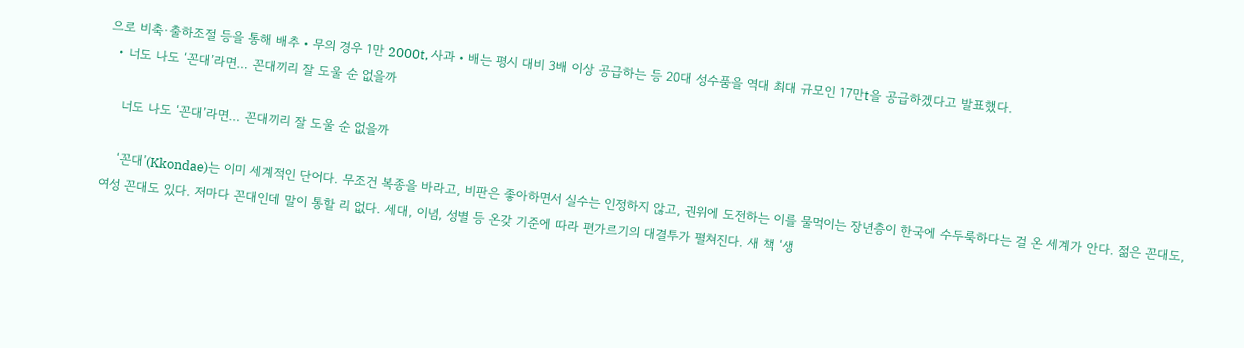으로 비축·출하조절 등을 통해 배추・무의 경우 1만 2000t, 사과・배는 평시 대비 3배 이상 공급하는 등 20대 성수품을 역대 최대 규모인 17만t을 공급하겠다고 발표했다.
  • 너도 나도 ‘꼰대’라면… 꼰대끼리 잘 도울 순 없을까

    너도 나도 ‘꼰대’라면… 꼰대끼리 잘 도울 순 없을까

    ‘꼰대’(Kkondae)는 이미 세계적인 단어다. 무조건 복종을 바라고, 비판은 좋아하면서 실수는 인정하지 않고, 권위에 도전하는 이를 물먹이는 장년층이 한국에 수두룩하다는 걸 온 세계가 안다. 젊은 꼰대도, 여성 꼰대도 있다. 저마다 꼰대인데 말이 통할 리 없다. 세대, 이념, 성별 등 온갖 기준에 따라 편가르기의 대결투가 펼쳐진다. 새 책 ‘생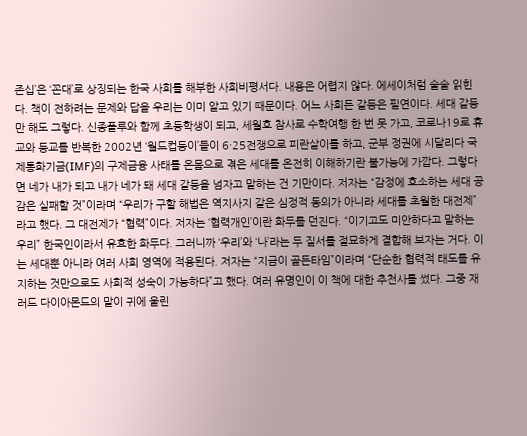존십’은 ‘꼰대’로 상징되는 한국 사회를 해부한 사회비평서다. 내용은 어렵지 않다. 에세이처럼 술술 읽힌다. 책이 전하려는 문제와 답을 우리는 이미 알고 있기 때문이다. 어느 사회든 갈등은 필연이다. 세대 갈등만 해도 그렇다. 신종플루와 함께 초등학생이 되고, 세월호 참사로 수학여행 한 번 못 가고, 코로나19로 휴교와 등교를 반복한 2002년 ‘월드컵둥이’들이 6·25전쟁으로 피란살이를 하고, 군부 정권에 시달리다 국제통화기금(IMF)의 구제금융 사태를 온몸으로 겪은 세대를 온전히 이해하기란 불가능에 가깝다. 그렇다면 네가 내가 되고 내가 네가 돼 세대 갈등을 넘자고 말하는 건 기만이다. 저자는 “감정에 호소하는 세대 공감은 실패할 것”이라며 “우리가 구할 해법은 역지사지 같은 심정적 동의가 아니라 세대를 초월한 대전제”라고 했다. 그 대전제가 “협력”이다. 저자는 ‘협력개인’이란 화두를 던진다. “이기고도 미안하다고 말하는 우리” 한국인이라서 유효한 화두다. 그러니까 ‘우리’와 ‘나’라는 두 질서를 절묘하게 결합해 보자는 거다. 이는 세대뿐 아니라 여러 사회 영역에 적용된다. 저자는 “지금이 골든타임”이라며 “단순한 협력적 태도를 유지하는 것만으로도 사회적 성숙이 가능하다”고 했다. 여러 유명인이 이 책에 대한 추천사를 썼다. 그중 재러드 다이아몬드의 말이 귀에 울린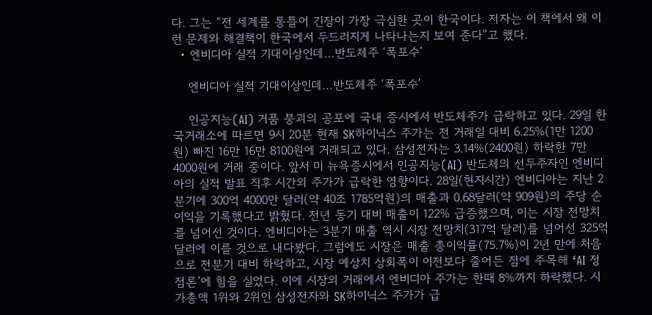다. 그는 “전 세계를 통틀어 긴장이 가장 극심한 곳이 한국이다. 저자는 이 책에서 왜 이런 문제와 해결책이 한국에서 두드러지게 나타나는지 보여 준다”고 했다.
  • 엔비디아 실적 기대이상인데…반도체주 ‘폭포수’

    엔비디아 실적 기대이상인데…반도체주 ‘폭포수’

    인공지능(AI) 거품 붕괴의 공포에 국내 증시에서 반도체주가 급락하고 있다. 29일 한국거래소에 따르면 9시 20분 현재 SK하이닉스 주가는 전 거래일 대비 6.25%(1만 1200원) 빠진 16만 16만 8100원에 거래되고 있다. 삼성전자는 3.14%(2400원) 하락한 7만 4000원에 거래 중이다. 앞서 미 뉴욕증시에서 인공지능(AI) 반도체의 선두주자인 엔비디아의 실적 발표 직후 시간외 주가가 급락한 영향이다. 28일(현지시간) 엔비디아는 지난 2분기에 300억 4000만 달러(약 40조 1785억원)의 매출과 0.68달러(약 909원)의 주당 순이익을 기록했다고 밝혔다. 전년 동기 대비 매출이 122% 급증했으며, 이는 시장 전망치를 넘어선 것이다. 엔비디아는 3분기 매출 역시 시장 전망치(317억 달러)를 넘어선 325억 달러에 이를 것으로 내다봤다. 그럼에도 시장은 매출 총이익률(75.7%)이 2년 만에 처음으로 전분기 대비 하락하고, 시장 예상치 상회폭이 이전보다 줄어든 점에 주목해 ‘AI 정점론’에 힘을 실었다. 이에 시장외 거래에서 엔비디아 주가는 한때 8%까지 하락했다. 시가총액 1위와 2위인 삼성전자와 SK하이닉스 주가가 급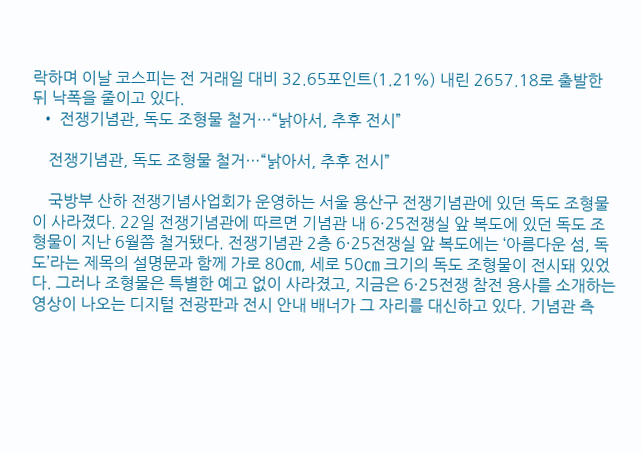락하며 이날 코스피는 전 거래일 대비 32.65포인트(1.21%) 내린 2657.18로 출발한 뒤 낙폭을 줄이고 있다.
  • 전쟁기념관, 독도 조형물 철거…“낡아서, 추후 전시”

    전쟁기념관, 독도 조형물 철거…“낡아서, 추후 전시”

    국방부 산하 전쟁기념사업회가 운영하는 서울 용산구 전쟁기념관에 있던 독도 조형물이 사라졌다. 22일 전쟁기념관에 따르면 기념관 내 6·25전쟁실 앞 복도에 있던 독도 조형물이 지난 6월쯤 철거됐다. 전쟁기념관 2층 6·25전쟁실 앞 복도에는 ‘아름다운 섬, 독도’라는 제목의 설명문과 함께 가로 80㎝, 세로 50㎝ 크기의 독도 조형물이 전시돼 있었다. 그러나 조형물은 특별한 예고 없이 사라졌고, 지금은 6·25전쟁 참전 용사를 소개하는 영상이 나오는 디지털 전광판과 전시 안내 배너가 그 자리를 대신하고 있다. 기념관 측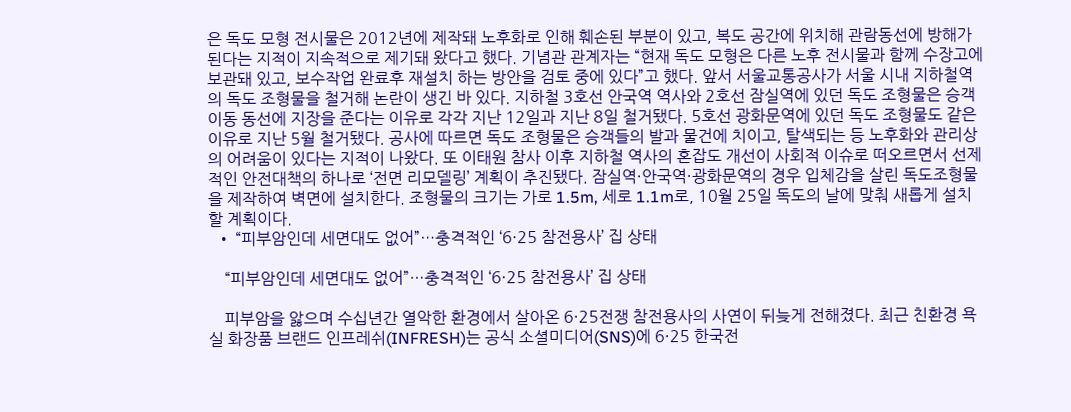은 독도 모형 전시물은 2012년에 제작돼 노후화로 인해 훼손된 부분이 있고, 복도 공간에 위치해 관람동선에 방해가 된다는 지적이 지속적으로 제기돼 왔다고 했다. 기념관 관계자는 “현재 독도 모형은 다른 노후 전시물과 함께 수장고에 보관돼 있고, 보수작업 완료후 재설치 하는 방안을 검토 중에 있다”고 했다. 앞서 서울교통공사가 서울 시내 지하철역의 독도 조형물을 철거해 논란이 생긴 바 있다. 지하철 3호선 안국역 역사와 2호선 잠실역에 있던 독도 조형물은 승객 이동 동선에 지장을 준다는 이유로 각각 지난 12일과 지난 8일 철거됐다. 5호선 광화문역에 있던 독도 조형물도 같은 이유로 지난 5월 철거됐다. 공사에 따르면 독도 조형물은 승객들의 발과 물건에 치이고, 탈색되는 등 노후화와 관리상의 어려움이 있다는 지적이 나왔다. 또 이태원 참사 이후 지하철 역사의 혼잡도 개선이 사회적 이슈로 떠오르면서 선제적인 안전대책의 하나로 ‘전면 리모델링’ 계획이 추진됐다. 잠실역·안국역·광화문역의 경우 입체감을 살린 독도조형물을 제작하여 벽면에 설치한다. 조형물의 크기는 가로 1.5m, 세로 1.1m로, 10월 25일 독도의 날에 맞춰 새롭게 설치할 계획이다.
  • “피부암인데 세면대도 없어”…충격적인 ‘6·25 참전용사’ 집 상태

    “피부암인데 세면대도 없어”…충격적인 ‘6·25 참전용사’ 집 상태

    피부암을 앓으며 수십년간 열악한 환경에서 살아온 6·25전쟁 참전용사의 사연이 뒤늦게 전해졌다. 최근 친환경 욕실 화장품 브랜드 인프레쉬(INFRESH)는 공식 소셜미디어(SNS)에 6·25 한국전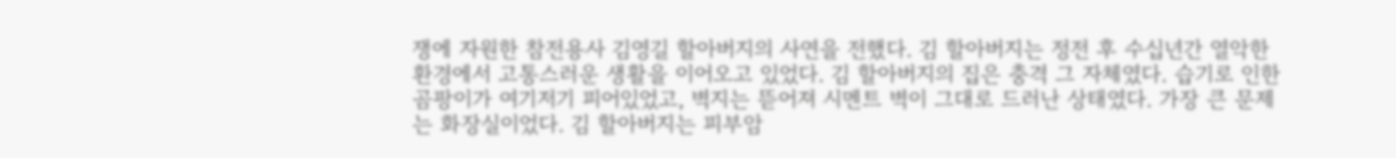쟁에 자원한 참전용사 김영길 할아버지의 사연을 전했다. 김 할아버지는 정전 후 수십년간 열악한 환경에서 고통스러운 생활을 이어오고 있었다. 김 할아버지의 집은 충격 그 자체였다. 습기로 인한 곰팡이가 여기저기 피어있었고, 벽지는 뜯어져 시멘트 벽이 그대로 드러난 상태였다. 가장 큰 문제는 화장실이었다. 김 할아버지는 피부암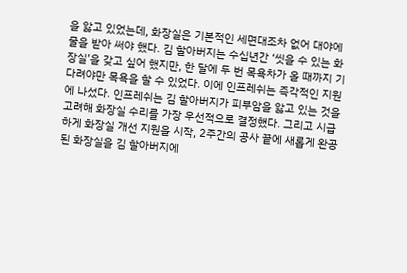을 앓고 있었는데, 화장실은 기본적인 세면대조차 없어 대야에 물을 받아 써야 했다. 김 할아버지는 수십년간 ‘씻을 수 있는 화장실’을 갖고 싶어 했지만, 한 달에 두 번 목욕차가 올 때까지 기다려야만 목욕을 할 수 있었다. 이에 인프레쉬는 즉각적인 지원에 나섰다. 인프레쉬는 김 할아버지가 피부암을 앓고 있는 것을 고려해 화장실 수리를 가장 우선적으로 결정했다. 그리고 시급하게 화장실 개선 지원을 시작, 2주간의 공사 끝에 새롭게 완공된 화장실을 김 할아버지에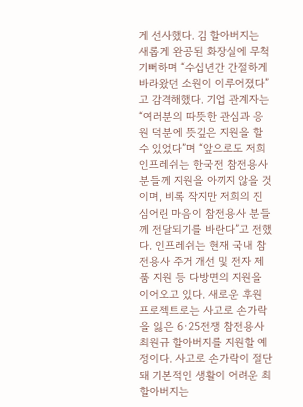게 선사했다. 김 할아버지는 새롭게 완공된 화장실에 무척 기뻐하며 “수십년간 간절하게 바라왔던 소원이 이루어졌다”고 감격해했다. 기업 관계자는 “여러분의 따뜻한 관심과 응원 덕분에 뜻깊은 지원을 할 수 있었다”며 “앞으로도 저희 인프레쉬는 한국전 참전용사 분들께 지원을 아끼지 않을 것이며, 비록 작지만 저희의 진심어린 마음이 참전용사 분들께 전달되기를 바란다”고 전했다. 인프레쉬는 현재 국내 참전용사 주거 개선 및 전자 제품 지원 등 다방면의 지원을 이어오고 있다. 새로운 후원 프로젝트로는 사고로 손가락을 잃은 6·25전쟁 참전용사 최원규 할아버지를 지원할 예정이다. 사고로 손가락이 절단돼 기본적인 생활이 어려운 최 할아버지는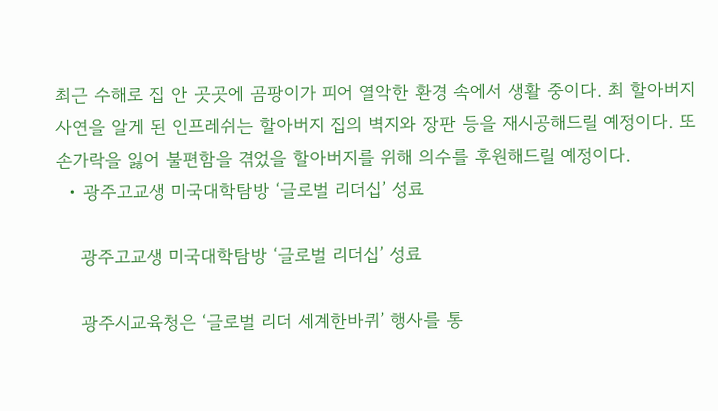최근 수해로 집 안 곳곳에 곰팡이가 피어 열악한 환경 속에서 생활 중이다. 최 할아버지 사연을 알게 된 인프레쉬는 할아버지 집의 벽지와 장판 등을 재시공해드릴 예정이다. 또 손가락을 잃어 불편함을 겪었을 할아버지를 위해 의수를 후원해드릴 예정이다.
  • 광주고교생 미국대학탐방 ‘글로벌 리더십’ 성료

    광주고교생 미국대학탐방 ‘글로벌 리더십’ 성료

    광주시교육청은 ‘글로벌 리더 세계한바퀴’ 행사를 통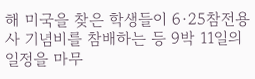해 미국을 찾은 학생들이 6·25참전용사 기념비를 참배하는 등 9박 11일의 일정을 마무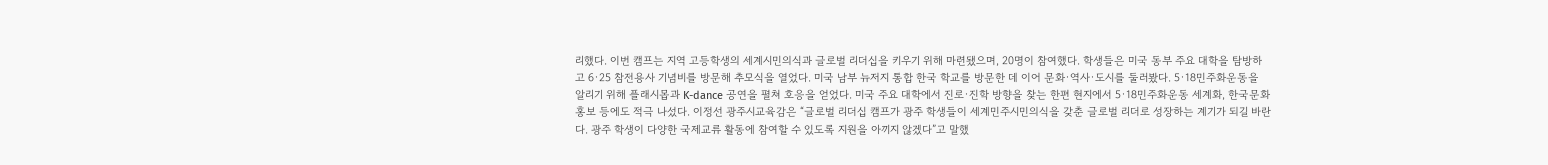리했다. 이번 캠프는 지역 고등학생의 세계시민의식과 글로벌 리더십을 키우기 위해 마련됐으며, 20명이 참여했다. 학생들은 미국 동부 주요 대학을 탐방하고 6·25 참전용사 기념비를 방문해 추모식을 열었다. 미국 남부 뉴저지 통합 한국 학교를 방문한 데 이어 문화·역사·도시를 둘러봤다. 5·18민주화운동을 알리기 위해 플래시몹과 K-dance 공연을 펼쳐 호응을 얻었다. 미국 주요 대학에서 진로·진학 방향을 찾는 한편 현지에서 5·18민주화운동 세계화, 한국문화 홍보 등에도 적극 나섰다. 이정선 광주시교육감은 “글로벌 리더십 캠프가 광주 학생들이 세계민주시민의식을 갖춘 글로벌 리더로 성장하는 계기가 되길 바란다. 광주 학생이 다양한 국제교류 활동에 참여할 수 있도록 지원을 아끼지 않겠다”고 말했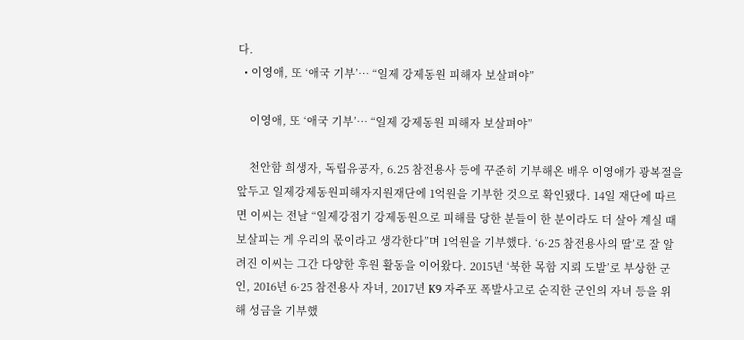다.
  • 이영애, 또 ‘애국 기부’… “일제 강제동원 피해자 보살펴야”

    이영애, 또 ‘애국 기부’… “일제 강제동원 피해자 보살펴야”

    천안함 희생자, 독립유공자, 6.25 참전용사 등에 꾸준히 기부해온 배우 이영애가 광복절을 앞두고 일제강제동원피해자지원재단에 1억원을 기부한 것으로 확인됐다. 14일 재단에 따르면 이씨는 전날 “일제강점기 강제동원으로 피해를 당한 분들이 한 분이라도 더 살아 계실 때 보살피는 게 우리의 몫이라고 생각한다”며 1억원을 기부했다. ‘6·25 참전용사의 딸’로 잘 알려진 이씨는 그간 다양한 후원 활동을 이어왔다. 2015년 ‘북한 목함 지뢰 도발’로 부상한 군인, 2016년 6·25 참전용사 자녀, 2017년 K9 자주포 폭발사고로 순직한 군인의 자녀 등을 위해 성금을 기부했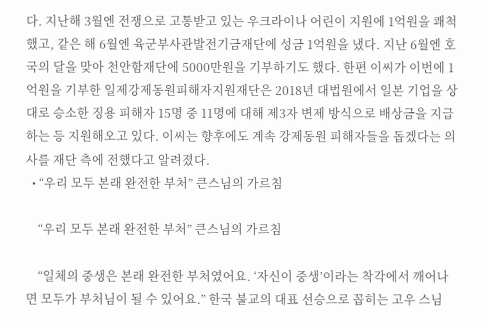다. 지난해 3월엔 전쟁으로 고통받고 있는 우크라이나 어린이 지원에 1억원을 쾌척했고, 같은 해 6월엔 육군부사관발전기금재단에 성금 1억원을 냈다. 지난 6월엔 호국의 달을 맞아 천안함재단에 5000만원을 기부하기도 했다. 한편 이씨가 이번에 1억원을 기부한 일제강제동원피해자지원재단은 2018년 대법원에서 일본 기업을 상대로 승소한 징용 피해자 15명 중 11명에 대해 제3자 변제 방식으로 배상금을 지급하는 등 지원해오고 있다. 이씨는 향후에도 계속 강제동원 피해자들을 돕겠다는 의사를 재단 측에 전했다고 알려졌다.
  • “우리 모두 본래 완전한 부처” 큰스님의 가르침

    “우리 모두 본래 완전한 부처” 큰스님의 가르침

    “일체의 중생은 본래 완전한 부처였어요. ‘자신이 중생’이라는 착각에서 깨어나면 모두가 부처님이 될 수 있어요.” 한국 불교의 대표 선승으로 꼽히는 고우 스님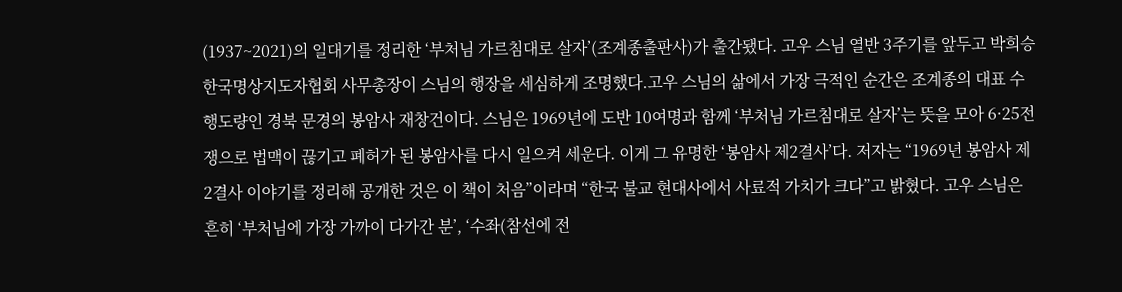(1937~2021)의 일대기를 정리한 ‘부처님 가르침대로 살자’(조계종출판사)가 출간됐다. 고우 스님 열반 3주기를 앞두고 박희승 한국명상지도자협회 사무총장이 스님의 행장을 세심하게 조명했다.고우 스님의 삶에서 가장 극적인 순간은 조계종의 대표 수행도량인 경북 문경의 봉암사 재창건이다. 스님은 1969년에 도반 10여명과 함께 ‘부처님 가르침대로 살자’는 뜻을 모아 6·25전쟁으로 법맥이 끊기고 폐허가 된 봉암사를 다시 일으켜 세운다. 이게 그 유명한 ‘봉암사 제2결사’다. 저자는 “1969년 봉암사 제2결사 이야기를 정리해 공개한 것은 이 책이 처음”이라며 “한국 불교 현대사에서 사료적 가치가 크다”고 밝혔다. 고우 스님은 흔히 ‘부처님에 가장 가까이 다가간 분’, ‘수좌(참선에 전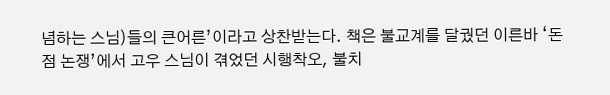념하는 스님)들의 큰어른’이라고 상찬받는다. 책은 불교계를 달궜던 이른바 ‘돈점 논쟁’에서 고우 스님이 겪었던 시행착오, 불치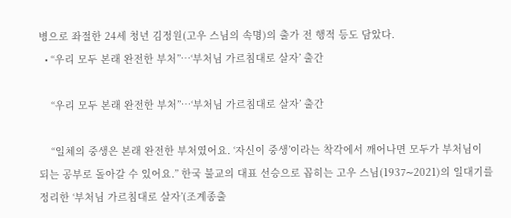병으로 좌절한 24세 청년 김정원(고우 스님의 속명)의 출가 전 행적 등도 담았다.
  • “우리 모두 본래 완전한 부처”…‘부처님 가르침대로 살자’ 출간

    “우리 모두 본래 완전한 부처”…‘부처님 가르침대로 살자’ 출간

    “일체의 중생은 본래 완전한 부처였어요. ‘자신이 중생’이라는 착각에서 깨어나면 모두가 부처님이 되는 공부로 돌아갈 수 있어요.” 한국 불교의 대표 선승으로 꼽히는 고우 스님(1937∼2021)의 일대기를 정리한 ‘부처님 가르침대로 살자’(조계종출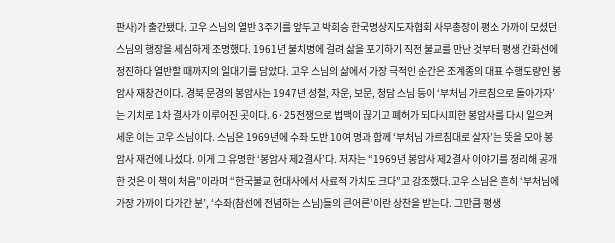판사)가 출간됐다. 고우 스님의 열반 3주기를 앞두고 박희승 한국명상지도자협회 사무총장이 평소 가까이 모셨던 스님의 행장을 세심하게 조명했다. 1961년 불치병에 걸려 삶을 포기하기 직전 불교를 만난 것부터 평생 간화선에 정진하다 열반할 때까지의 일대기를 담았다. 고우 스님의 삶에서 가장 극적인 순간은 조계종의 대표 수행도량인 봉암사 재창건이다. 경북 문경의 봉암사는 1947년 성철, 자운, 보문, 청담 스님 등이 ‘부처님 가르침으로 돌아가자’는 기치로 1차 결사가 이루어진 곳이다. 6·25전쟁으로 법맥이 끊기고 폐허가 되다시피한 봉암사를 다시 일으켜 세운 이는 고우 스님이다. 스님은 1969년에 수좌 도반 10여 명과 함께 ‘부처님 가르침대로 살자’는 뜻을 모아 봉암사 재건에 나섰다. 이게 그 유명한 ‘봉암사 제2결사’다. 저자는 “1969년 봉암사 제2결사 이야기를 정리해 공개한 것은 이 책이 처음”이라며 “한국불교 현대사에서 사료적 가치도 크다”고 강조했다.고우 스님은 흔히 ‘부처님에 가장 가까이 다가간 분’, ‘수좌(참선에 전념하는 스님)들의 큰어른’이란 상찬을 받는다. 그만큼 평생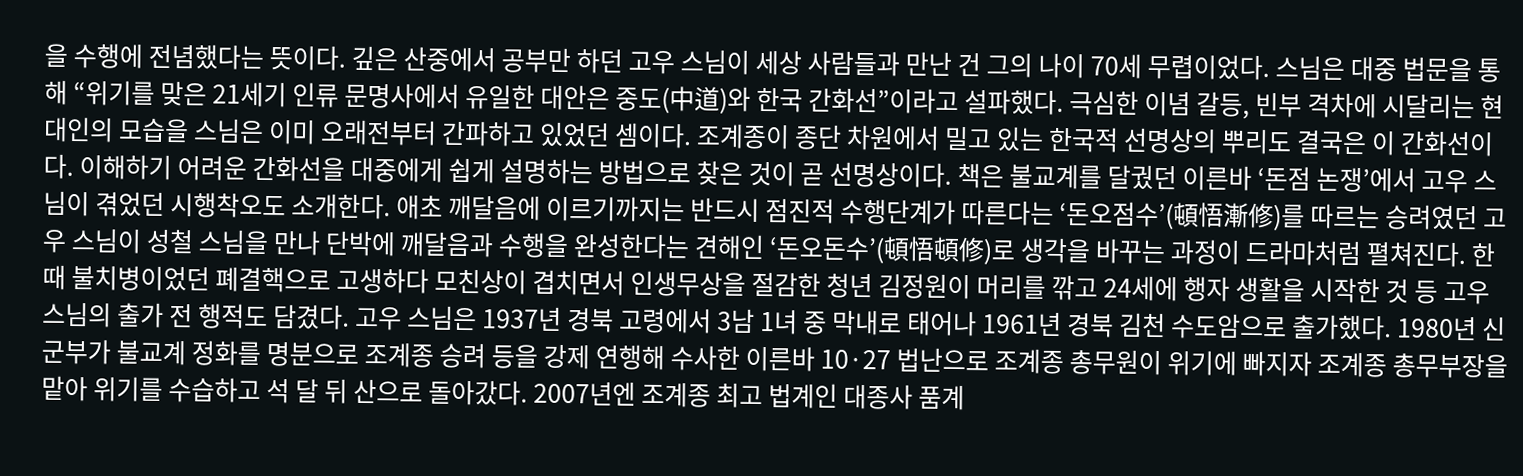을 수행에 전념했다는 뜻이다. 깊은 산중에서 공부만 하던 고우 스님이 세상 사람들과 만난 건 그의 나이 70세 무렵이었다. 스님은 대중 법문을 통해 “위기를 맞은 21세기 인류 문명사에서 유일한 대안은 중도(中道)와 한국 간화선”이라고 설파했다. 극심한 이념 갈등, 빈부 격차에 시달리는 현대인의 모습을 스님은 이미 오래전부터 간파하고 있었던 셈이다. 조계종이 종단 차원에서 밀고 있는 한국적 선명상의 뿌리도 결국은 이 간화선이다. 이해하기 어려운 간화선을 대중에게 쉽게 설명하는 방법으로 찾은 것이 곧 선명상이다. 책은 불교계를 달궜던 이른바 ‘돈점 논쟁’에서 고우 스님이 겪었던 시행착오도 소개한다. 애초 깨달음에 이르기까지는 반드시 점진적 수행단계가 따른다는 ‘돈오점수’(頓悟漸修)를 따르는 승려였던 고우 스님이 성철 스님을 만나 단박에 깨달음과 수행을 완성한다는 견해인 ‘돈오돈수’(頓悟頓修)로 생각을 바꾸는 과정이 드라마처럼 펼쳐진다. 한때 불치병이었던 폐결핵으로 고생하다 모친상이 겹치면서 인생무상을 절감한 청년 김정원이 머리를 깎고 24세에 행자 생활을 시작한 것 등 고우 스님의 출가 전 행적도 담겼다. 고우 스님은 1937년 경북 고령에서 3남 1녀 중 막내로 태어나 1961년 경북 김천 수도암으로 출가했다. 1980년 신군부가 불교계 정화를 명분으로 조계종 승려 등을 강제 연행해 수사한 이른바 10·27 법난으로 조계종 총무원이 위기에 빠지자 조계종 총무부장을 맡아 위기를 수습하고 석 달 뒤 산으로 돌아갔다. 2007년엔 조계종 최고 법계인 대종사 품계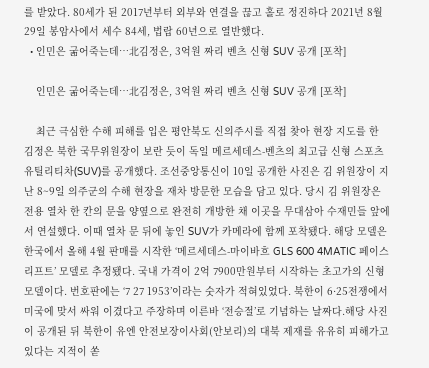를 받았다. 80세가 된 2017년부터 외부와 연결을 끊고 홀로 정진하다 2021년 8월 29일 봉암사에서 세수 84세, 법랍 60년으로 열반했다.
  • 인민은 굶어죽는데…北김정은, 3억원 짜리 벤츠 신형 SUV 공개 [포착]

    인민은 굶어죽는데…北김정은, 3억원 짜리 벤츠 신형 SUV 공개 [포착]

    최근 극심한 수해 피해를 입은 평안북도 신의주시를 직접 찾아 현장 지도를 한 김정은 북한 국무위원장이 보란 듯이 독일 메르세데스-벤츠의 최고급 신형 스포츠유틸리티차(SUV)를 공개했다. 조선중앙통신이 10일 공개한 사진은 김 위원장이 지난 8~9일 의주군의 수해 현장을 재차 방문한 모습을 담고 있다. 당시 김 위원장은 전용 열차 한 칸의 문을 양옆으로 완전히 개방한 채 이곳을 무대삼아 수재민들 앞에서 연설했다. 이때 열차 문 뒤에 놓인 SUV가 카메라에 함께 포착됐다. 해당 모델은 한국에서 올해 4월 판매를 시작한 ‘메르세데스-마이바흐 GLS 600 4MATIC 페이스리프트’ 모델로 추정됐다. 국내 가격이 2억 7900만원부터 시작하는 초고가의 신형 모델이다. 번호판에는 ‘7 27 1953’이라는 숫자가 적혀있었다. 북한이 6·25전쟁에서 미국에 맞서 싸워 이겼다고 주장하며 이른바 ‘전승절’로 기념하는 날짜다.해당 사진이 공개된 뒤 북한이 유엔 안전보장이사회(안보리)의 대북 제재를 유유히 피해가고 있다는 지적이 쏟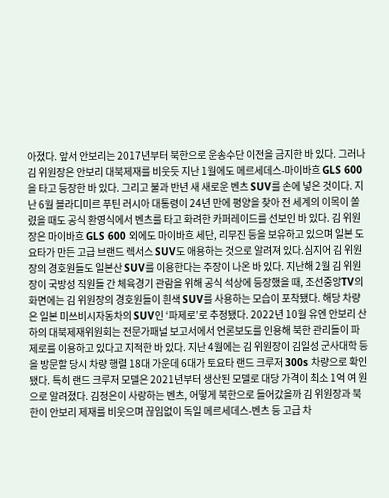아졌다. 앞서 안보리는 2017년부터 북한으로 운송수단 이전을 금지한 바 있다. 그러나 김 위원장은 안보리 대북제재를 비웃듯 지난 1월에도 메르세데스-마이바흐 GLS 600을 타고 등장한 바 있다. 그리고 불과 반년 새 새로운 벤츠 SUV를 손에 넣은 것이다. 지난 6월 블라디미르 푸틴 러시아 대통령이 24년 만에 평양을 찾아 전 세계의 이목이 쏠렸을 때도 공식 환영식에서 벤츠를 타고 화려한 카퍼레이드를 선보인 바 있다. 김 위원장은 마이바흐 GLS 600 외에도 마이바흐 세단, 리무진 등을 보유하고 있으며 일본 도요타가 만든 고급 브랜드 렉서스 SUV도 애용하는 것으로 알려져 있다.심지어 김 위원장의 경호원들도 일본산 SUV를 이용한다는 주장이 나온 바 있다. 지난해 2월 김 위원장이 국방성 직원들 간 체육경기 관람을 위해 공식 석상에 등장했을 때, 조선중앙TV의 화면에는 김 위원장의 경호원들이 흰색 SUV를 사용하는 모습이 포착됐다. 해당 차량은 일본 미쓰비시자동차의 SUV인 ‘파제로’로 추정됐다. 2022년 10월 유엔 안보리 산하의 대북제재위원회는 전문가패널 보고서에서 언론보도를 인용해 북한 관리들이 파제로를 이용하고 있다고 지적한 바 있다. 지난 4월에는 김 위원장이 김일성 군사대학 등을 방문할 당시 차량 행렬 18대 가운데 6대가 토요타 랜드 크루저 300s 차량으로 확인됐다. 특히 랜드 크루저 모델은 2021년부터 생산된 모델로 대당 가격이 최소 1억 여 원으로 알려졌다. 김정은이 사랑하는 벤츠, 어떻게 북한으로 들어갔을까 김 위원장과 북한이 안보리 제재를 비웃으며 끊임없이 독일 메르세데스-벤츠 등 고급 차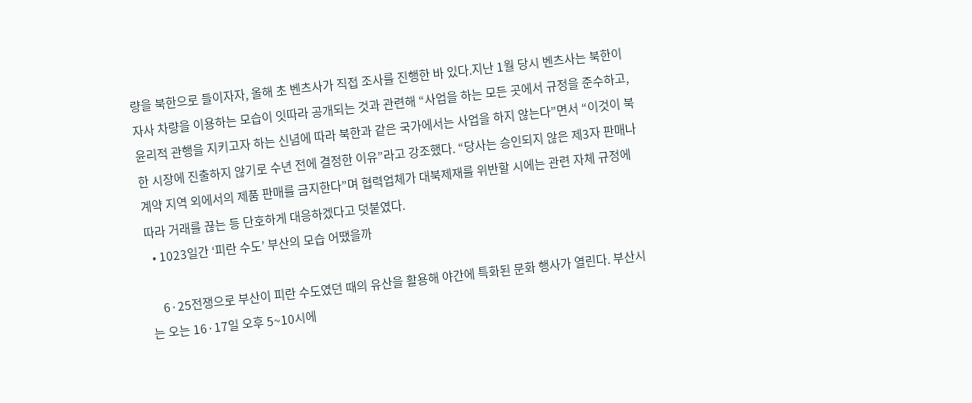량을 북한으로 들이자자, 올해 초 벤츠사가 직접 조사를 진행한 바 있다.지난 1월 당시 벤츠사는 북한이 자사 차량을 이용하는 모습이 잇따라 공개되는 것과 관련해 “사업을 하는 모든 곳에서 규정을 준수하고, 윤리적 관행을 지키고자 하는 신념에 따라 북한과 같은 국가에서는 사업을 하지 않는다”면서 “이것이 북한 시장에 진출하지 않기로 수년 전에 결정한 이유”라고 강조했다. “당사는 승인되지 않은 제3자 판매나 계약 지역 외에서의 제품 판매를 금지한다”며 협력업체가 대북제재를 위반할 시에는 관련 자체 규정에 따라 거래를 끊는 등 단호하게 대응하겠다고 덧붙였다.
  • 1023일간 ‘피란 수도’ 부산의 모습 어땠을까

    6·25전쟁으로 부산이 피란 수도였던 때의 유산을 활용해 야간에 특화된 문화 행사가 열린다. 부산시는 오는 16·17일 오후 5~10시에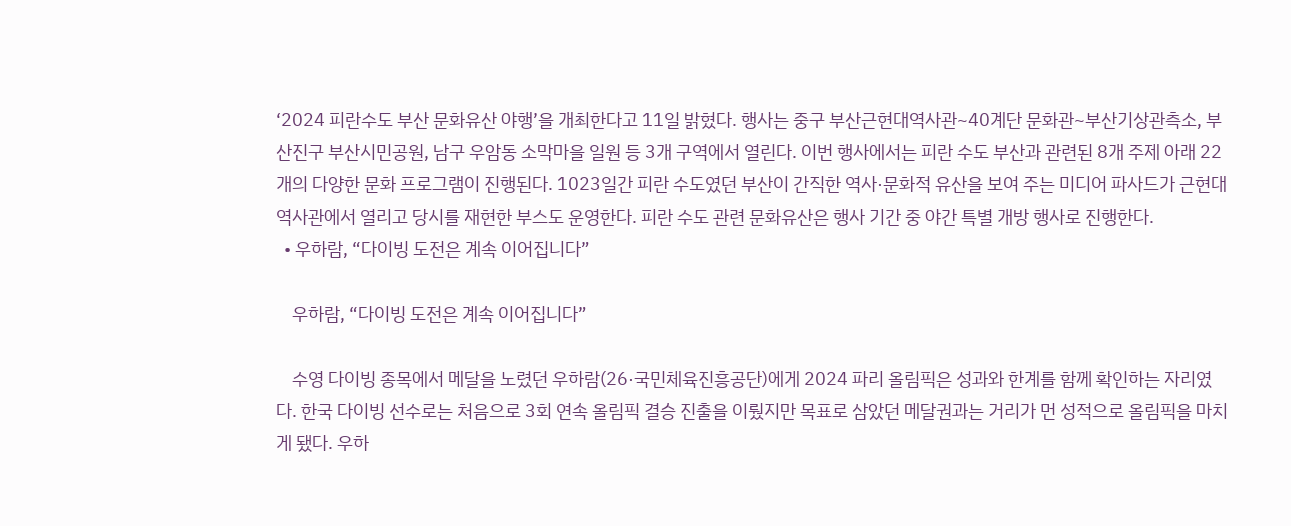‘2024 피란수도 부산 문화유산 야행’을 개최한다고 11일 밝혔다. 행사는 중구 부산근현대역사관~40계단 문화관~부산기상관측소, 부산진구 부산시민공원, 남구 우암동 소막마을 일원 등 3개 구역에서 열린다. 이번 행사에서는 피란 수도 부산과 관련된 8개 주제 아래 22개의 다양한 문화 프로그램이 진행된다. 1023일간 피란 수도였던 부산이 간직한 역사·문화적 유산을 보여 주는 미디어 파사드가 근현대역사관에서 열리고 당시를 재현한 부스도 운영한다. 피란 수도 관련 문화유산은 행사 기간 중 야간 특별 개방 행사로 진행한다.
  • 우하람, “다이빙 도전은 계속 이어집니다”

    우하람, “다이빙 도전은 계속 이어집니다”

    수영 다이빙 종목에서 메달을 노렸던 우하람(26·국민체육진흥공단)에게 2024 파리 올림픽은 성과와 한계를 함께 확인하는 자리였다. 한국 다이빙 선수로는 처음으로 3회 연속 올림픽 결승 진출을 이뤘지만 목표로 삼았던 메달권과는 거리가 먼 성적으로 올림픽을 마치게 됐다. 우하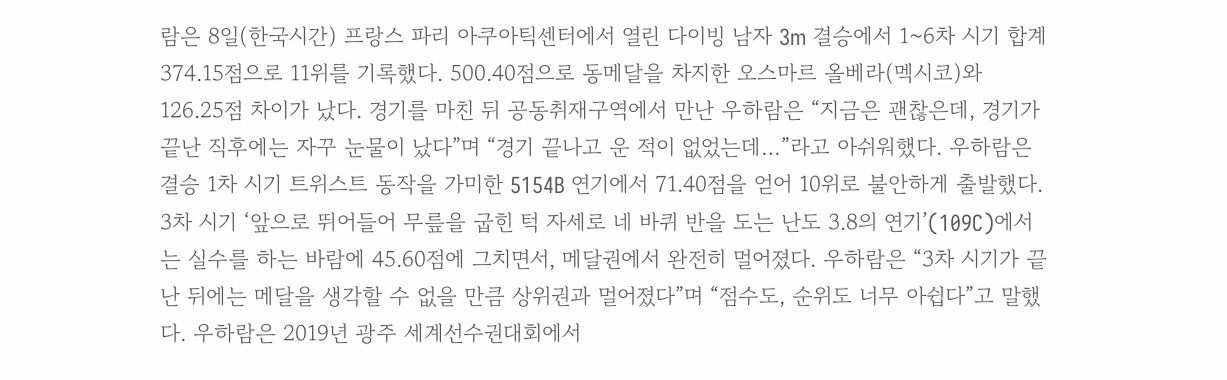람은 8일(한국시간) 프랑스 파리 아쿠아틱센터에서 열린 다이빙 남자 3m 결승에서 1~6차 시기 합계 374.15점으로 11위를 기록했다. 500.40점으로 동메달을 차지한 오스마르 올베라(멕시코)와 126.25점 차이가 났다. 경기를 마친 뒤 공동취재구역에서 만난 우하람은 “지금은 괜찮은데, 경기가 끝난 직후에는 자꾸 눈물이 났다”며 “경기 끝나고 운 적이 없었는데…”라고 아쉬워했다. 우하람은 결승 1차 시기 트위스트 동작을 가미한 5154B 연기에서 71.40점을 얻어 10위로 불안하게 출발했다. 3차 시기 ‘앞으로 뛰어들어 무릎을 굽힌 턱 자세로 네 바퀴 반을 도는 난도 3.8의 연기’(109C)에서는 실수를 하는 바람에 45.60점에 그치면서, 메달권에서 완전히 멀어졌다. 우하람은 “3차 시기가 끝난 뒤에는 메달을 생각할 수 없을 만큼 상위권과 멀어졌다”며 “점수도, 순위도 너무 아쉽다”고 말했다. 우하람은 2019년 광주 세계선수권대회에서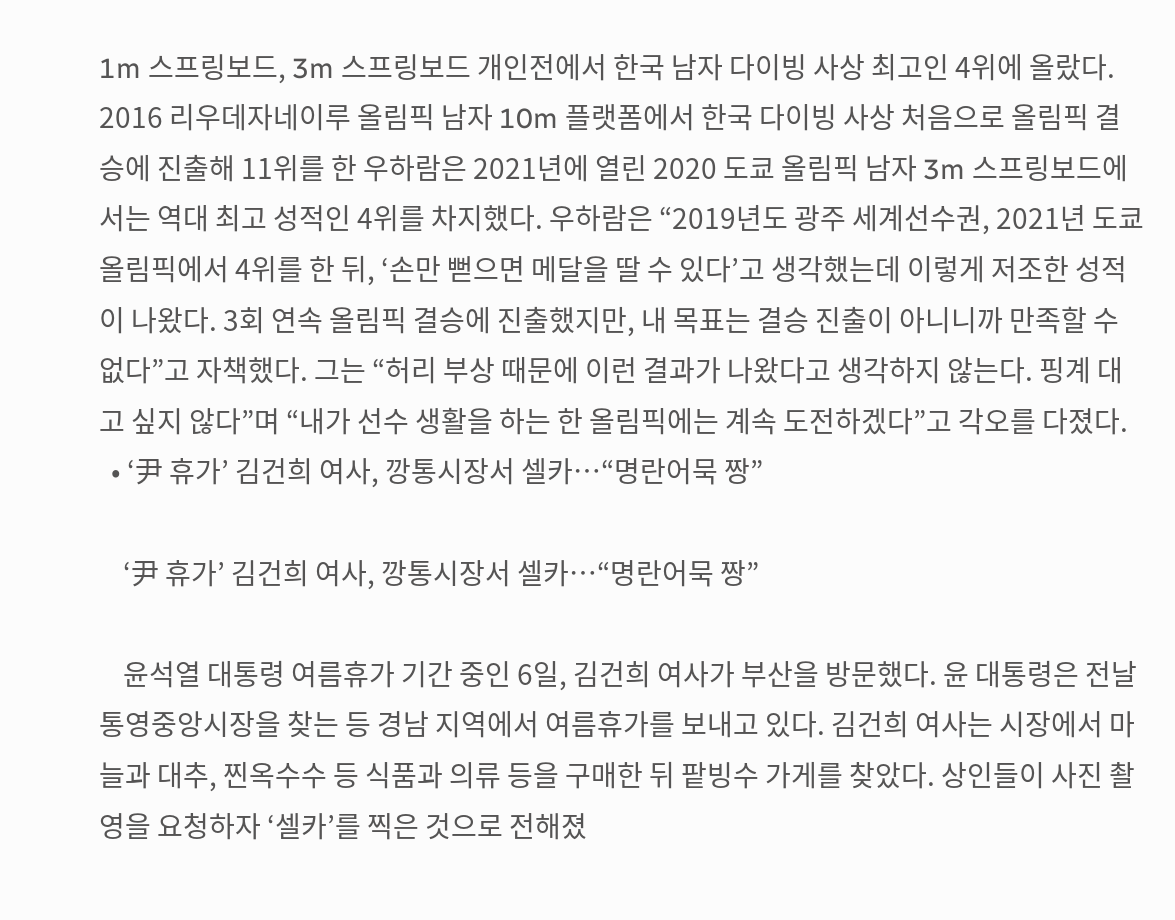1m 스프링보드, 3m 스프링보드 개인전에서 한국 남자 다이빙 사상 최고인 4위에 올랐다. 2016 리우데자네이루 올림픽 남자 10m 플랫폼에서 한국 다이빙 사상 처음으로 올림픽 결승에 진출해 11위를 한 우하람은 2021년에 열린 2020 도쿄 올림픽 남자 3m 스프링보드에서는 역대 최고 성적인 4위를 차지했다. 우하람은 “2019년도 광주 세계선수권, 2021년 도쿄 올림픽에서 4위를 한 뒤, ‘손만 뻗으면 메달을 딸 수 있다’고 생각했는데 이렇게 저조한 성적이 나왔다. 3회 연속 올림픽 결승에 진출했지만, 내 목표는 결승 진출이 아니니까 만족할 수 없다”고 자책했다. 그는 “허리 부상 때문에 이런 결과가 나왔다고 생각하지 않는다. 핑계 대고 싶지 않다”며 “내가 선수 생활을 하는 한 올림픽에는 계속 도전하겠다”고 각오를 다졌다.
  • ‘尹 휴가’ 김건희 여사, 깡통시장서 셀카…“명란어묵 짱”

    ‘尹 휴가’ 김건희 여사, 깡통시장서 셀카…“명란어묵 짱”

    윤석열 대통령 여름휴가 기간 중인 6일, 김건희 여사가 부산을 방문했다. 윤 대통령은 전날 통영중앙시장을 찾는 등 경남 지역에서 여름휴가를 보내고 있다. 김건희 여사는 시장에서 마늘과 대추, 찐옥수수 등 식품과 의류 등을 구매한 뒤 팥빙수 가게를 찾았다. 상인들이 사진 촬영을 요청하자 ‘셀카’를 찍은 것으로 전해졌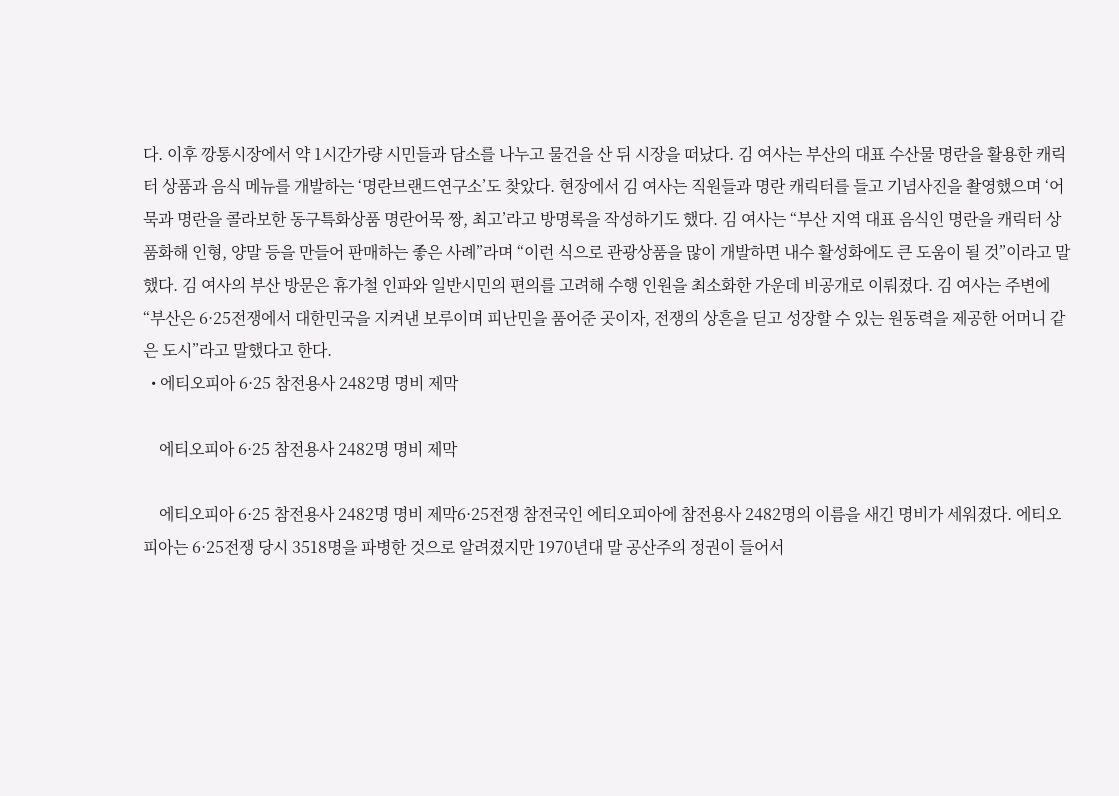다. 이후 깡통시장에서 약 1시간가량 시민들과 담소를 나누고 물건을 산 뒤 시장을 떠났다. 김 여사는 부산의 대표 수산물 명란을 활용한 캐릭터 상품과 음식 메뉴를 개발하는 ‘명란브랜드연구소’도 찾았다. 현장에서 김 여사는 직원들과 명란 캐릭터를 들고 기념사진을 촬영했으며 ‘어묵과 명란을 콜라보한 동구특화상품 명란어묵 짱, 최고’라고 방명록을 작성하기도 했다. 김 여사는 “부산 지역 대표 음식인 명란을 캐릭터 상품화해 인형, 양말 등을 만들어 판매하는 좋은 사례”라며 “이런 식으로 관광상품을 많이 개발하면 내수 활성화에도 큰 도움이 될 것”이라고 말했다. 김 여사의 부산 방문은 휴가철 인파와 일반시민의 편의를 고려해 수행 인원을 최소화한 가운데 비공개로 이뤄졌다. 김 여사는 주변에 “부산은 6·25전쟁에서 대한민국을 지켜낸 보루이며 피난민을 품어준 곳이자, 전쟁의 상흔을 딛고 성장할 수 있는 원동력을 제공한 어머니 같은 도시”라고 말했다고 한다.
  • 에티오피아 6·25 참전용사 2482명 명비 제막

    에티오피아 6·25 참전용사 2482명 명비 제막

    에티오피아 6·25 참전용사 2482명 명비 제막6·25전쟁 참전국인 에티오피아에 참전용사 2482명의 이름을 새긴 명비가 세워졌다. 에티오피아는 6·25전쟁 당시 3518명을 파병한 것으로 알려졌지만 1970년대 말 공산주의 정권이 들어서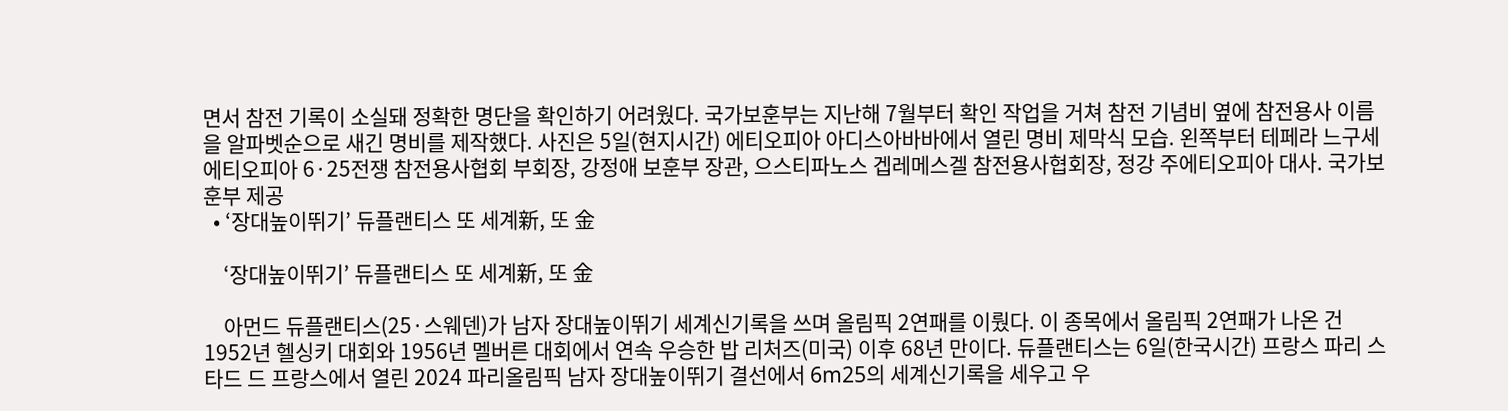면서 참전 기록이 소실돼 정확한 명단을 확인하기 어려웠다. 국가보훈부는 지난해 7월부터 확인 작업을 거쳐 참전 기념비 옆에 참전용사 이름을 알파벳순으로 새긴 명비를 제작했다. 사진은 5일(현지시간) 에티오피아 아디스아바바에서 열린 명비 제막식 모습. 왼쪽부터 테페라 느구세 에티오피아 6·25전쟁 참전용사협회 부회장, 강정애 보훈부 장관, 으스티파노스 겝레메스겔 참전용사협회장, 정강 주에티오피아 대사. 국가보훈부 제공
  • ‘장대높이뛰기’ 듀플랜티스 또 세계新, 또 金

    ‘장대높이뛰기’ 듀플랜티스 또 세계新, 또 金

    아먼드 듀플랜티스(25·스웨덴)가 남자 장대높이뛰기 세계신기록을 쓰며 올림픽 2연패를 이뤘다. 이 종목에서 올림픽 2연패가 나온 건 1952년 헬싱키 대회와 1956년 멜버른 대회에서 연속 우승한 밥 리처즈(미국) 이후 68년 만이다. 듀플랜티스는 6일(한국시간) 프랑스 파리 스타드 드 프랑스에서 열린 2024 파리올림픽 남자 장대높이뛰기 결선에서 6m25의 세계신기록을 세우고 우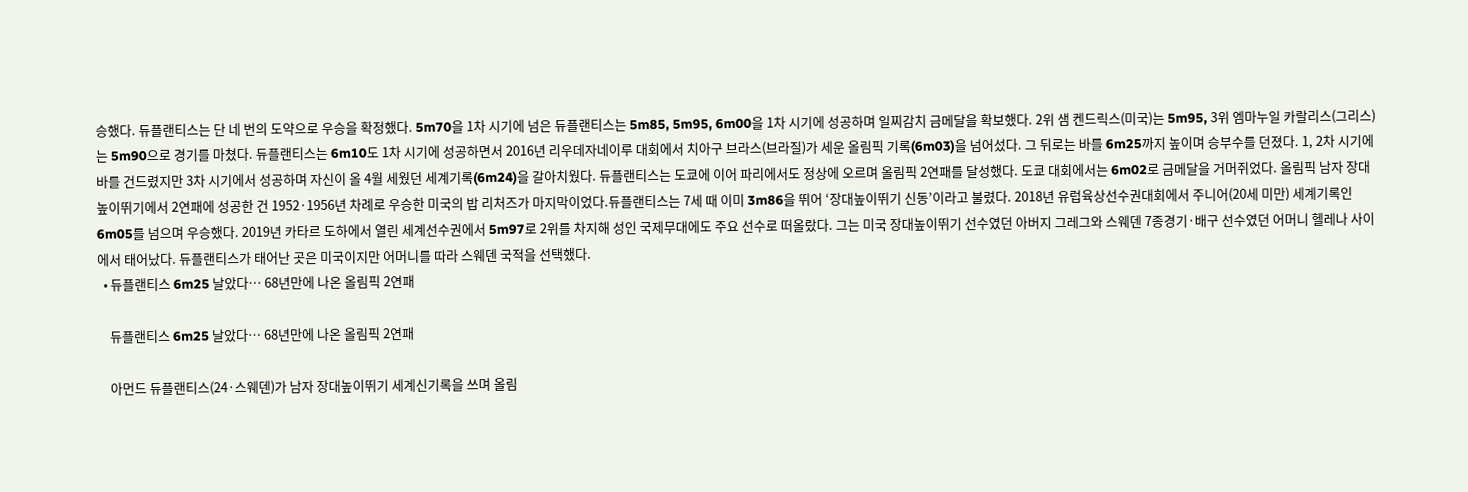승했다. 듀플랜티스는 단 네 번의 도약으로 우승을 확정했다. 5m70을 1차 시기에 넘은 듀플랜티스는 5m85, 5m95, 6m00을 1차 시기에 성공하며 일찌감치 금메달을 확보했다. 2위 샘 켄드릭스(미국)는 5m95, 3위 엠마누일 카랄리스(그리스)는 5m90으로 경기를 마쳤다. 듀플랜티스는 6m10도 1차 시기에 성공하면서 2016년 리우데자네이루 대회에서 치아구 브라스(브라질)가 세운 올림픽 기록(6m03)을 넘어섰다. 그 뒤로는 바를 6m25까지 높이며 승부수를 던졌다. 1, 2차 시기에 바를 건드렸지만 3차 시기에서 성공하며 자신이 올 4월 세웠던 세계기록(6m24)을 갈아치웠다. 듀플랜티스는 도쿄에 이어 파리에서도 정상에 오르며 올림픽 2연패를 달성했다. 도쿄 대회에서는 6m02로 금메달을 거머쥐었다. 올림픽 남자 장대높이뛰기에서 2연패에 성공한 건 1952·1956년 차례로 우승한 미국의 밥 리처즈가 마지막이었다.듀플랜티스는 7세 때 이미 3m86을 뛰어 ‘장대높이뛰기 신동’이라고 불렸다. 2018년 유럽육상선수권대회에서 주니어(20세 미만) 세계기록인 6m05를 넘으며 우승했다. 2019년 카타르 도하에서 열린 세계선수권에서 5m97로 2위를 차지해 성인 국제무대에도 주요 선수로 떠올랐다. 그는 미국 장대높이뛰기 선수였던 아버지 그레그와 스웨덴 7종경기·배구 선수였던 어머니 헬레나 사이에서 태어났다. 듀플랜티스가 태어난 곳은 미국이지만 어머니를 따라 스웨덴 국적을 선택했다.
  • 듀플랜티스 6m25 날았다… 68년만에 나온 올림픽 2연패

    듀플랜티스 6m25 날았다… 68년만에 나온 올림픽 2연패

    아먼드 듀플랜티스(24·스웨덴)가 남자 장대높이뛰기 세계신기록을 쓰며 올림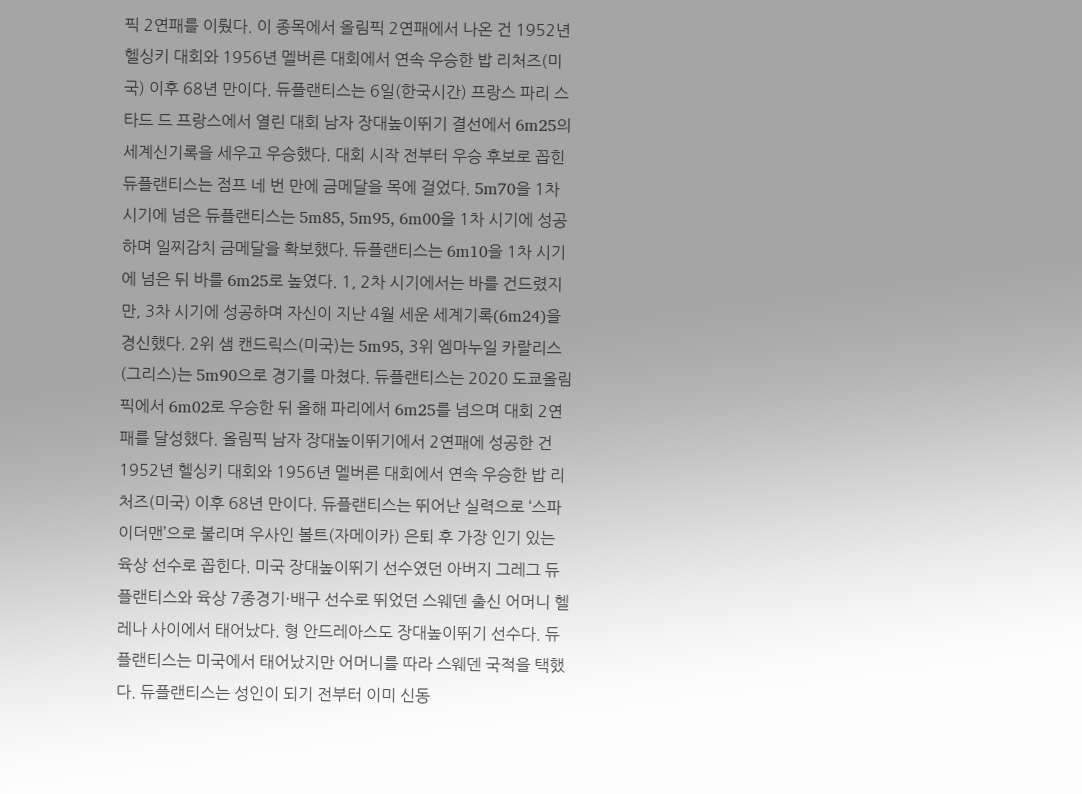픽 2연패를 이뤘다. 이 종목에서 올림픽 2연패에서 나온 건 1952년 헬싱키 대회와 1956년 멜버른 대회에서 연속 우승한 밥 리처즈(미국) 이후 68년 만이다. 듀플랜티스는 6일(한국시간) 프랑스 파리 스타드 드 프랑스에서 열린 대회 남자 장대높이뛰기 결선에서 6m25의 세계신기록을 세우고 우승했다. 대회 시작 전부터 우승 후보로 꼽힌 듀플랜티스는 점프 네 번 만에 금메달을 목에 걸었다. 5m70을 1차 시기에 넘은 듀플랜티스는 5m85, 5m95, 6m00을 1차 시기에 성공하며 일찌감치 금메달을 확보했다. 듀플랜티스는 6m10을 1차 시기에 넘은 뒤 바를 6m25로 높였다. 1, 2차 시기에서는 바를 건드렸지만, 3차 시기에 성공하며 자신이 지난 4월 세운 세계기록(6m24)을 경신했다. 2위 샘 캔드릭스(미국)는 5m95, 3위 엠마누일 카랄리스(그리스)는 5m90으로 경기를 마쳤다. 듀플랜티스는 2020 도쿄올림픽에서 6m02로 우승한 뒤 올해 파리에서 6m25를 넘으며 대회 2연패를 달성했다. 올림픽 남자 장대높이뛰기에서 2연패에 성공한 건 1952년 헬싱키 대회와 1956년 멜버른 대회에서 연속 우승한 밥 리처즈(미국) 이후 68년 만이다. 듀플랜티스는 뛰어난 실력으로 ‘스파이더맨’으로 불리며 우사인 볼트(자메이카) 은퇴 후 가장 인기 있는 육상 선수로 꼽힌다. 미국 장대높이뛰기 선수였던 아버지 그레그 듀플랜티스와 육상 7종경기·배구 선수로 뛰었던 스웨덴 출신 어머니 헬레나 사이에서 태어났다. 형 안드레아스도 장대높이뛰기 선수다. 듀플랜티스는 미국에서 태어났지만 어머니를 따라 스웨덴 국적을 택했다. 듀플랜티스는 성인이 되기 전부터 이미 신동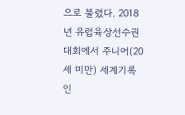으로 불렸다. 2018년 유럽육상선수권대회에서 주니어(20세 미만) 세계기록인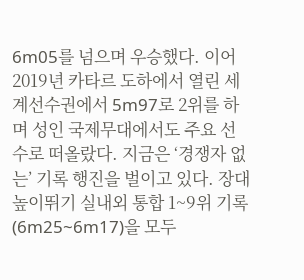6m05를 넘으며 우승했다. 이어 2019년 카타르 도하에서 열린 세계선수권에서 5m97로 2위를 하며 성인 국제무대에서도 주요 선수로 떠올랐다. 지금은 ‘경쟁자 없는’ 기록 행진을 벌이고 있다. 장대높이뛰기 실내외 통합 1~9위 기록(6m25~6m17)을 모두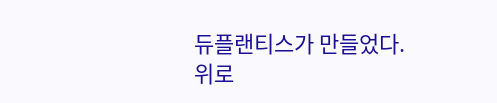듀플랜티스가 만들었다.
위로